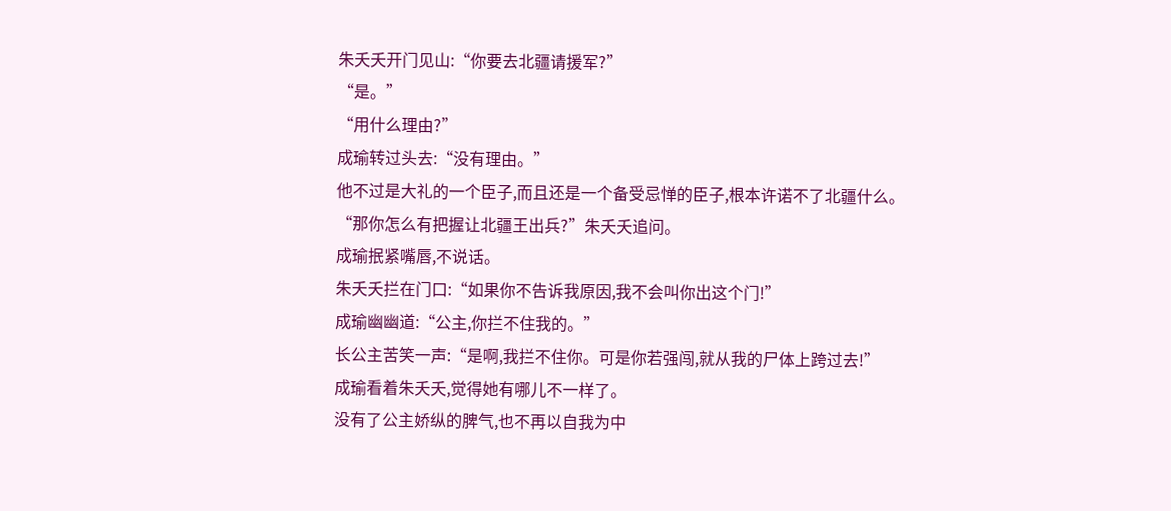朱夭夭开门见山:“你要去北疆请援军?”
“是。”
“用什么理由?”
成瑜转过头去:“没有理由。”
他不过是大礼的一个臣子,而且还是一个备受忌惮的臣子,根本许诺不了北疆什么。
“那你怎么有把握让北疆王出兵?”朱夭夭追问。
成瑜抿紧嘴唇,不说话。
朱夭夭拦在门口:“如果你不告诉我原因,我不会叫你出这个门!”
成瑜幽幽道:“公主,你拦不住我的。”
长公主苦笑一声:“是啊,我拦不住你。可是你若强闯,就从我的尸体上跨过去!”
成瑜看着朱夭夭,觉得她有哪儿不一样了。
没有了公主娇纵的脾气,也不再以自我为中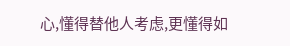心,懂得替他人考虑,更懂得如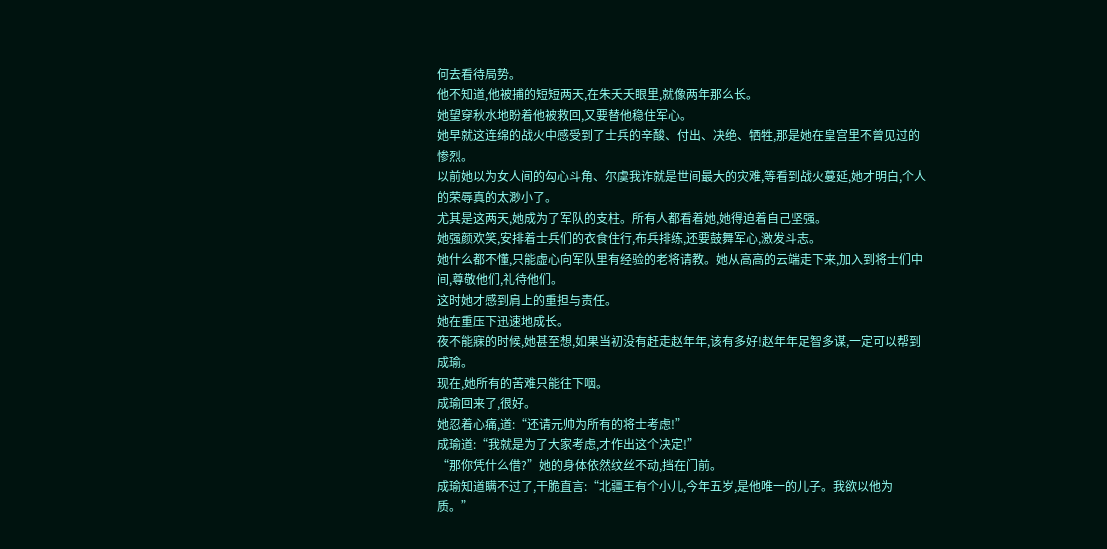何去看待局势。
他不知道,他被捕的短短两天,在朱夭夭眼里,就像两年那么长。
她望穿秋水地盼着他被救回,又要替他稳住军心。
她早就这连绵的战火中感受到了士兵的辛酸、付出、决绝、牺牲,那是她在皇宫里不曾见过的惨烈。
以前她以为女人间的勾心斗角、尔虞我诈就是世间最大的灾难,等看到战火蔓延,她才明白,个人的荣辱真的太渺小了。
尤其是这两天,她成为了军队的支柱。所有人都看着她,她得迫着自己坚强。
她强颜欢笑,安排着士兵们的衣食住行,布兵排练,还要鼓舞军心,激发斗志。
她什么都不懂,只能虚心向军队里有经验的老将请教。她从高高的云端走下来,加入到将士们中间,尊敬他们,礼待他们。
这时她才感到肩上的重担与责任。
她在重压下迅速地成长。
夜不能寐的时候,她甚至想,如果当初没有赶走赵年年,该有多好!赵年年足智多谋,一定可以帮到成瑜。
现在,她所有的苦难只能往下咽。
成瑜回来了,很好。
她忍着心痛,道:“还请元帅为所有的将士考虑!”
成瑜道:“我就是为了大家考虑,才作出这个决定!”
“那你凭什么借?”她的身体依然纹丝不动,挡在门前。
成瑜知道瞒不过了,干脆直言:“北疆王有个小儿,今年五岁,是他唯一的儿子。我欲以他为质。”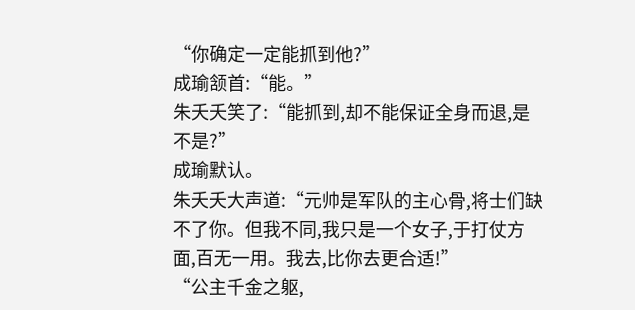“你确定一定能抓到他?”
成瑜颔首:“能。”
朱夭夭笑了:“能抓到,却不能保证全身而退,是不是?”
成瑜默认。
朱夭夭大声道:“元帅是军队的主心骨,将士们缺不了你。但我不同,我只是一个女子,于打仗方面,百无一用。我去,比你去更合适!”
“公主千金之躯,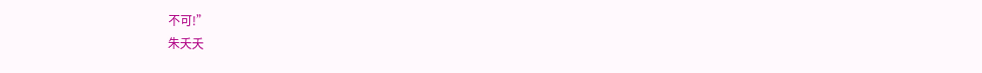不可!”
朱夭夭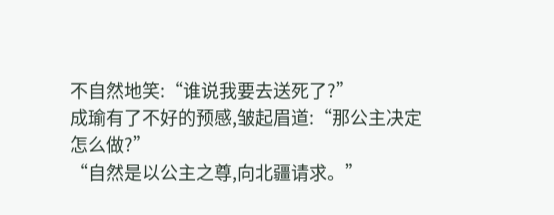不自然地笑:“谁说我要去送死了?”
成瑜有了不好的预感,皱起眉道:“那公主决定怎么做?”
“自然是以公主之尊,向北疆请求。”